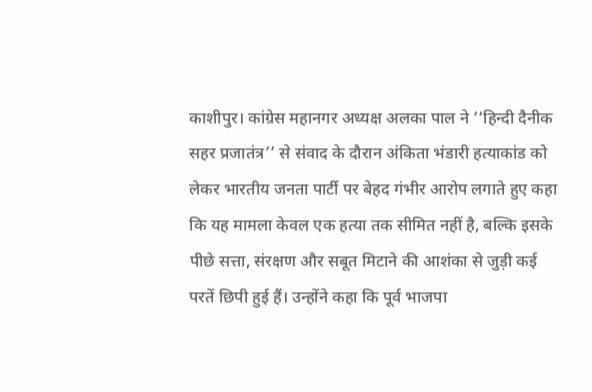काशीपुर। कांग्रेस महानगर अध्यक्ष अलका पाल ने ‘‘हिन्दी दैनीक सहर प्रजातंत्र’’ से संवाद के दौरान अंकिता भंडारी हत्याकांड को लेकर भारतीय जनता पार्टी पर बेहद गंभीर आरोप लगाते हुए कहा कि यह मामला केवल एक हत्या तक सीमित नहीं है, बल्कि इसके पीछे सत्ता, संरक्षण और सबूत मिटाने की आशंका से जुड़ी कई परतें छिपी हुई हैं। उन्होंने कहा कि पूर्व भाजपा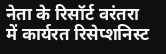नेता के रिसॉर्ट वरंतरा में कार्यरत रिसेप्शनिस्ट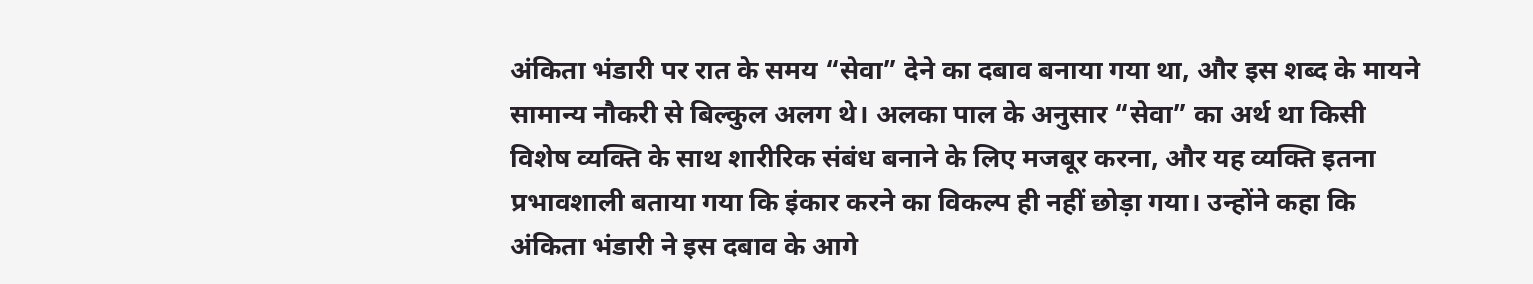अंकिता भंडारी पर रात के समय “सेवा” देने का दबाव बनाया गया था, और इस शब्द के मायने सामान्य नौकरी से बिल्कुल अलग थे। अलका पाल के अनुसार “सेवा” का अर्थ था किसी विशेष व्यक्ति के साथ शारीरिक संबंध बनाने के लिए मजबूर करना, और यह व्यक्ति इतना प्रभावशाली बताया गया कि इंकार करने का विकल्प ही नहीं छोड़ा गया। उन्होंने कहा कि अंकिता भंडारी ने इस दबाव के आगे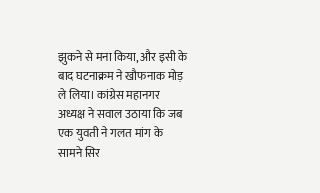झुकने से मना किया, और इसी के बाद घटनाक्रम ने खौफनाक मोड़ ले लिया। कांग्रेस महानगर अध्यक्ष ने सवाल उठाया कि जब एक युवती ने गलत मांग के सामने सिर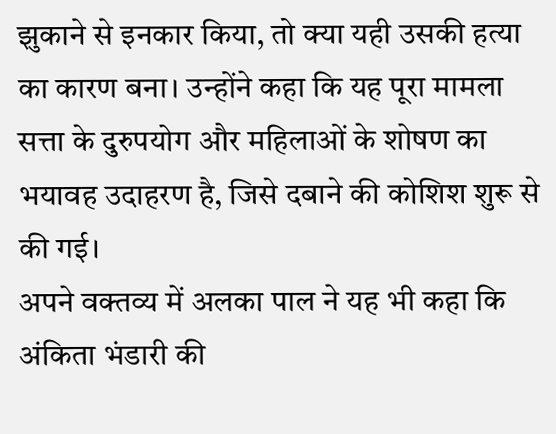झुकाने से इनकार किया, तो क्या यही उसकी हत्या का कारण बना। उन्होंने कहा कि यह पूरा मामला सत्ता के दुरुपयोग और महिलाओं के शोषण का भयावह उदाहरण है, जिसे दबाने की कोशिश शुरू से की गई।
अपने वक्तव्य में अलका पाल ने यह भी कहा कि अंकिता भंडारी की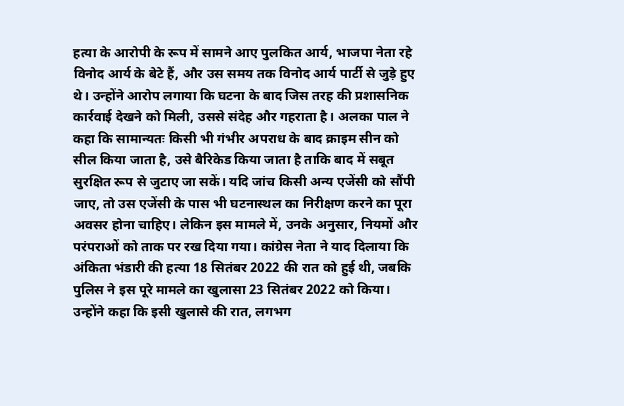हत्या के आरोपी के रूप में सामने आए पुलकित आर्य, भाजपा नेता रहे विनोद आर्य के बेटे हैं, और उस समय तक विनोद आर्य पार्टी से जुड़े हुए थे। उन्होंने आरोप लगाया कि घटना के बाद जिस तरह की प्रशासनिक कार्रवाई देखने को मिली, उससे संदेह और गहराता है। अलका पाल ने कहा कि सामान्यतः किसी भी गंभीर अपराध के बाद क्राइम सीन को सील किया जाता है, उसे बैरिकेड किया जाता है ताकि बाद में सबूत सुरक्षित रूप से जुटाए जा सकें। यदि जांच किसी अन्य एजेंसी को सौंपी जाए, तो उस एजेंसी के पास भी घटनास्थल का निरीक्षण करने का पूरा अवसर होना चाहिए। लेकिन इस मामले में, उनके अनुसार, नियमों और परंपराओं को ताक पर रख दिया गया। कांग्रेस नेता ने याद दिलाया कि अंकिता भंडारी की हत्या 18 सितंबर 2022 की रात को हुई थी, जबकि पुलिस ने इस पूरे मामले का खुलासा 23 सितंबर 2022 को किया। उन्होंने कहा कि इसी खुलासे की रात, लगभग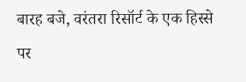बारह बजे, वरंतरा रिसॉर्ट के एक हिस्से पर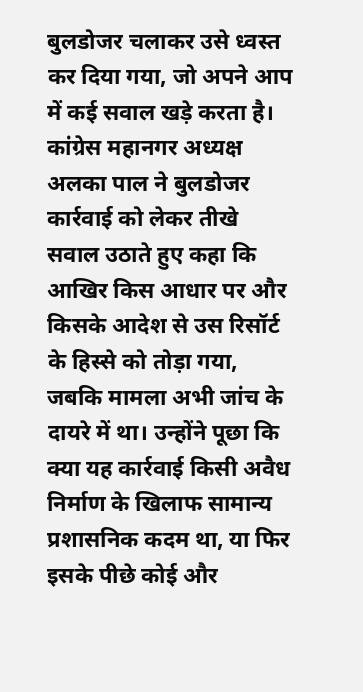बुलडोजर चलाकर उसे ध्वस्त कर दिया गया, जो अपने आप में कई सवाल खड़े करता है।
कांग्रेस महानगर अध्यक्ष अलका पाल ने बुलडोजर कार्रवाई को लेकर तीखे सवाल उठाते हुए कहा कि आखिर किस आधार पर और किसके आदेश से उस रिसॉर्ट के हिस्से को तोड़ा गया, जबकि मामला अभी जांच के दायरे में था। उन्होंने पूछा कि क्या यह कार्रवाई किसी अवैध निर्माण के खिलाफ सामान्य प्रशासनिक कदम था, या फिर इसके पीछे कोई और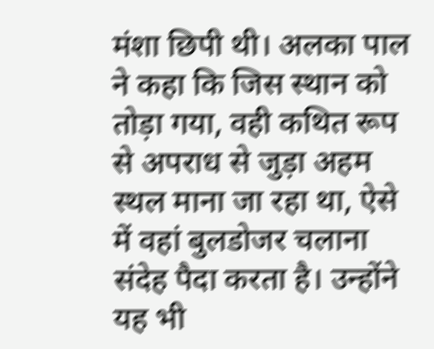मंशा छिपी थी। अलका पाल ने कहा कि जिस स्थान को तोड़ा गया, वही कथित रूप से अपराध से जुड़ा अहम स्थल माना जा रहा था, ऐसे में वहां बुलडोजर चलाना संदेह पैदा करता है। उन्होंने यह भी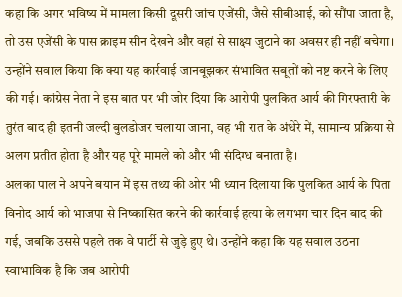कहा कि अगर भविष्य में मामला किसी दूसरी जांच एजेंसी, जैसे सीबीआई, को सौंपा जाता है, तो उस एजेंसी के पास क्राइम सीन देखने और वहां से साक्ष्य जुटाने का अवसर ही नहीं बचेगा। उन्होंने सवाल किया कि क्या यह कार्रवाई जानबूझकर संभावित सबूतों को नष्ट करने के लिए की गई। कांग्रेस नेता ने इस बात पर भी जोर दिया कि आरोपी पुलकित आर्य की गिरफ्तारी के तुरंत बाद ही इतनी जल्दी बुलडोजर चलाया जाना, वह भी रात के अंधेरे में, सामान्य प्रक्रिया से अलग प्रतीत होता है और यह पूरे मामले को और भी संदिग्ध बनाता है।
अलका पाल ने अपने बयान में इस तथ्य की ओर भी ध्यान दिलाया कि पुलकित आर्य के पिता विनोद आर्य को भाजपा से निष्कासित करने की कार्रवाई हत्या के लगभग चार दिन बाद की गई, जबकि उससे पहले तक वे पार्टी से जुड़े हुए थे। उन्होंने कहा कि यह सवाल उठना स्वाभाविक है कि जब आरोपी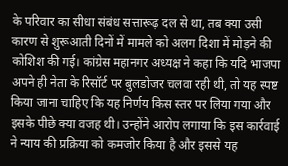के परिवार का सीधा संबंध सत्तारूढ़ दल से था, तब क्या उसी कारण से शुरूआती दिनों में मामले को अलग दिशा में मोड़ने की कोशिश की गई। कांग्रेस महानगर अध्यक्ष ने कहा कि यदि भाजपा अपने ही नेता के रिसॉर्ट पर बुलडोजर चलवा रही थी, तो यह स्पष्ट किया जाना चाहिए कि यह निर्णय किस स्तर पर लिया गया और इसके पीछे क्या वजह थी। उन्होंने आरोप लगाया कि इस कार्रवाई ने न्याय की प्रक्रिया को कमजोर किया है और इससे यह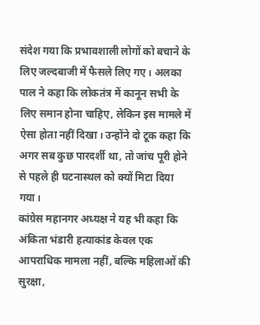संदेश गया कि प्रभावशाली लोगों को बचाने के लिए जल्दबाजी में फैसले लिए गए। अलका पाल ने कहा कि लोकतंत्र में कानून सभी के लिए समान होना चाहिए, लेकिन इस मामले में ऐसा होता नहीं दिखा। उन्होंने दो टूक कहा कि अगर सब कुछ पारदर्शी था, तो जांच पूरी होने से पहले ही घटनास्थल को क्यों मिटा दिया गया।
कांग्रेस महानगर अध्यक्ष ने यह भी कहा कि अंकिता भंडारी हत्याकांड केवल एक आपराधिक मामला नहीं, बल्कि महिलाओं की सुरक्षा,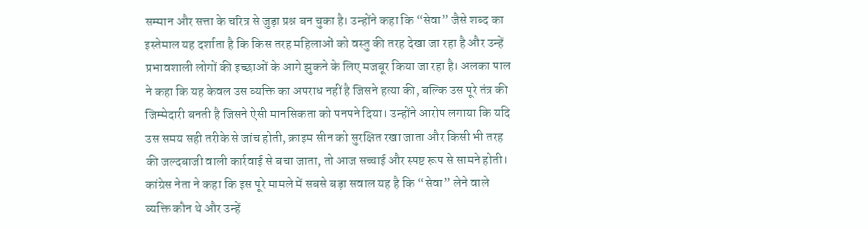सम्मान और सत्ता के चरित्र से जुड़ा प्रश्न बन चुका है। उन्होंने कहा कि “सेवा” जैसे शब्द का इस्तेमाल यह दर्शाता है कि किस तरह महिलाओं को वस्तु की तरह देखा जा रहा है और उन्हें प्रभावशाली लोगों की इच्छाओं के आगे झुकने के लिए मजबूर किया जा रहा है। अलका पाल ने कहा कि यह केवल उस व्यक्ति का अपराध नहीं है जिसने हत्या की, बल्कि उस पूरे तंत्र की जिम्मेदारी बनती है जिसने ऐसी मानसिकता को पनपने दिया। उन्होंने आरोप लगाया कि यदि उस समय सही तरीके से जांच होती, क्राइम सीन को सुरक्षित रखा जाता और किसी भी तरह की जल्दबाजी वाली कार्रवाई से बचा जाता, तो आज सच्चाई और स्पष्ट रूप से सामने होती। कांग्रेस नेता ने कहा कि इस पूरे मामले में सबसे बड़ा सवाल यह है कि “सेवा” लेने वाले व्यक्ति कौन थे और उन्हें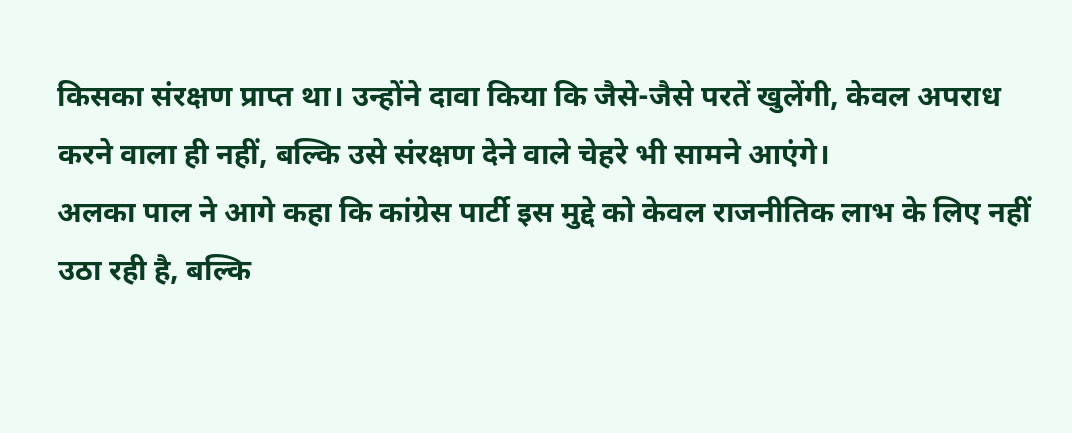किसका संरक्षण प्राप्त था। उन्होंने दावा किया कि जैसे-जैसे परतें खुलेंगी, केवल अपराध करने वाला ही नहीं, बल्कि उसे संरक्षण देने वाले चेहरे भी सामने आएंगे।
अलका पाल ने आगे कहा कि कांग्रेस पार्टी इस मुद्दे को केवल राजनीतिक लाभ के लिए नहीं उठा रही है, बल्कि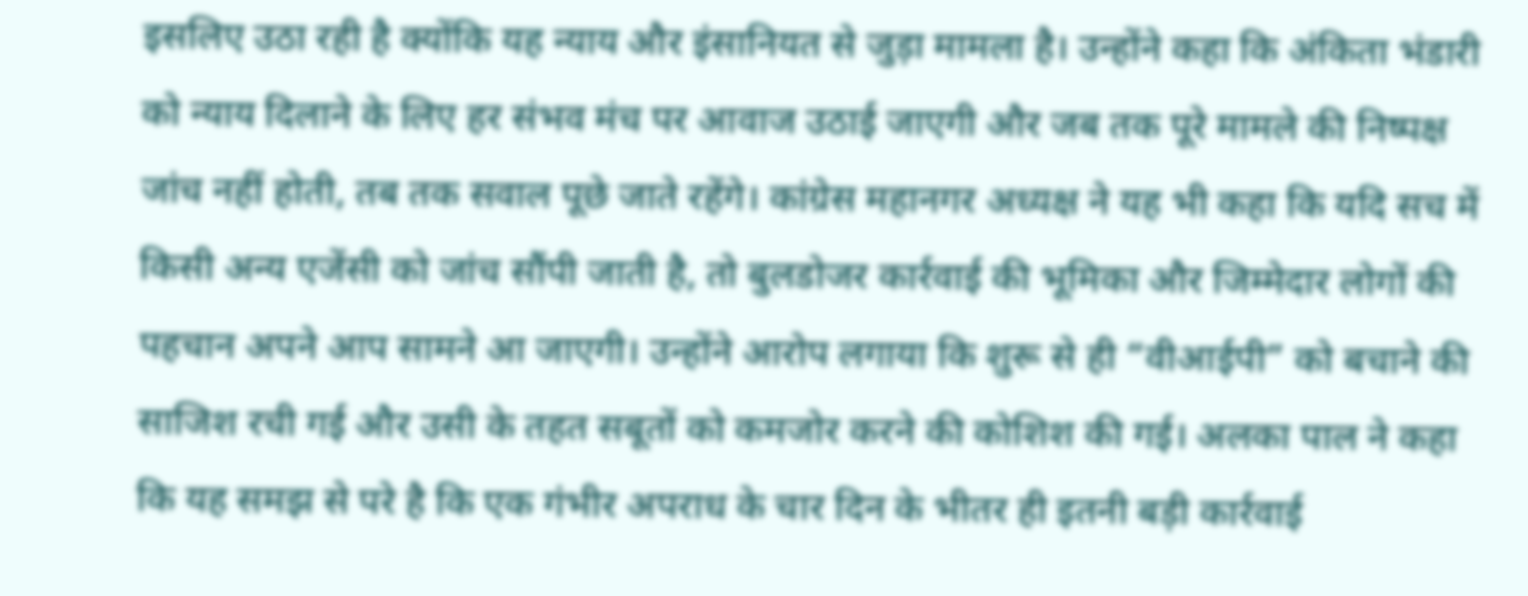इसलिए उठा रही है क्योंकि यह न्याय और इंसानियत से जुड़ा मामला है। उन्होंने कहा कि अंकिता भंडारी को न्याय दिलाने के लिए हर संभव मंच पर आवाज उठाई जाएगी और जब तक पूरे मामले की निष्पक्ष जांच नहीं होती, तब तक सवाल पूछे जाते रहेंगे। कांग्रेस महानगर अध्यक्ष ने यह भी कहा कि यदि सच में किसी अन्य एजेंसी को जांच सौंपी जाती है, तो बुलडोजर कार्रवाई की भूमिका और जिम्मेदार लोगों की पहचान अपने आप सामने आ जाएगी। उन्होंने आरोप लगाया कि शुरू से ही “वीआईपी” को बचाने की साजिश रची गई और उसी के तहत सबूतों को कमजोर करने की कोशिश की गई। अलका पाल ने कहा कि यह समझ से परे है कि एक गंभीर अपराध के चार दिन के भीतर ही इतनी बड़ी कार्रवाई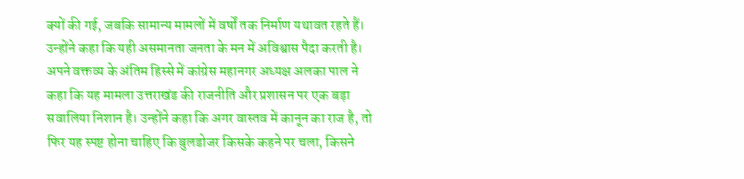क्यों की गई, जबकि सामान्य मामलों में वर्षों तक निर्माण यथावत रहते हैं। उन्होंने कहा कि यही असमानता जनता के मन में अविश्वास पैदा करती है।
अपने वक्तव्य के अंतिम हिस्से में कांग्रेस महानगर अध्यक्ष अलका पाल ने कहा कि यह मामला उत्तराखंड की राजनीति और प्रशासन पर एक बड़ा सवालिया निशान है। उन्होंने कहा कि अगर वास्तव में कानून का राज है, तो फिर यह स्पष्ट होना चाहिए कि बुलडोजर किसके कहने पर चला, किसने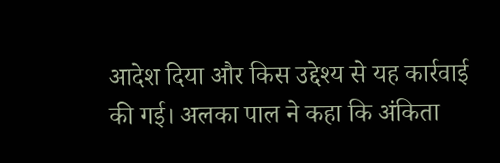आदेश दिया और किस उद्देश्य से यह कार्रवाई की गई। अलका पाल ने कहा कि अंकिता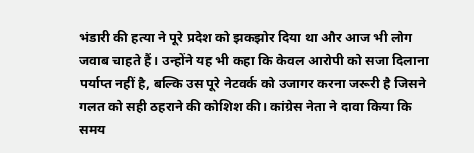भंडारी की हत्या ने पूरे प्रदेश को झकझोर दिया था और आज भी लोग जवाब चाहते हैं। उन्होंने यह भी कहा कि केवल आरोपी को सजा दिलाना पर्याप्त नहीं है, बल्कि उस पूरे नेटवर्क को उजागर करना जरूरी है जिसने गलत को सही ठहराने की कोशिश की। कांग्रेस नेता ने दावा किया कि समय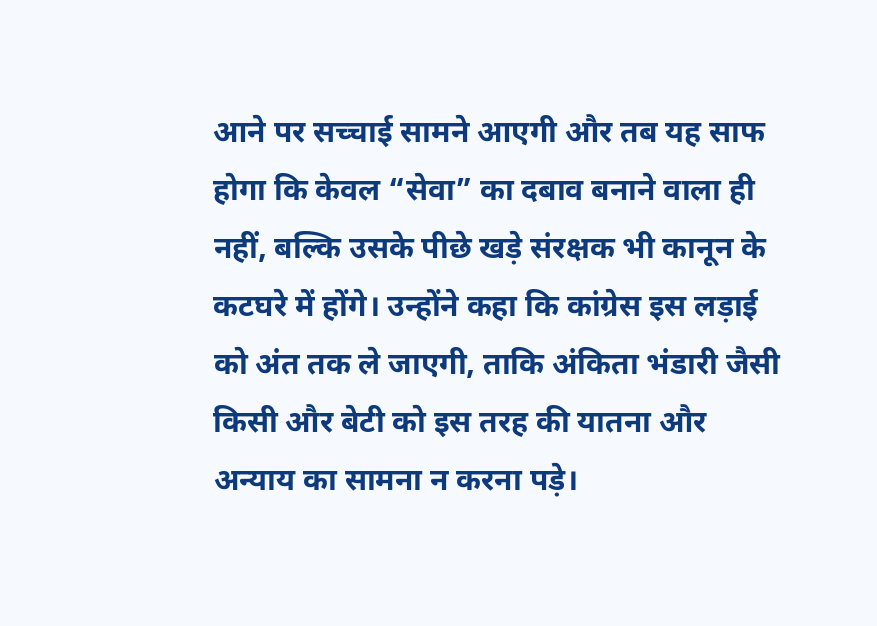आने पर सच्चाई सामने आएगी और तब यह साफ होगा कि केवल “सेवा” का दबाव बनाने वाला ही नहीं, बल्कि उसके पीछे खड़े संरक्षक भी कानून के कटघरे में होंगे। उन्होंने कहा कि कांग्रेस इस लड़ाई को अंत तक ले जाएगी, ताकि अंकिता भंडारी जैसी किसी और बेटी को इस तरह की यातना और अन्याय का सामना न करना पड़े।